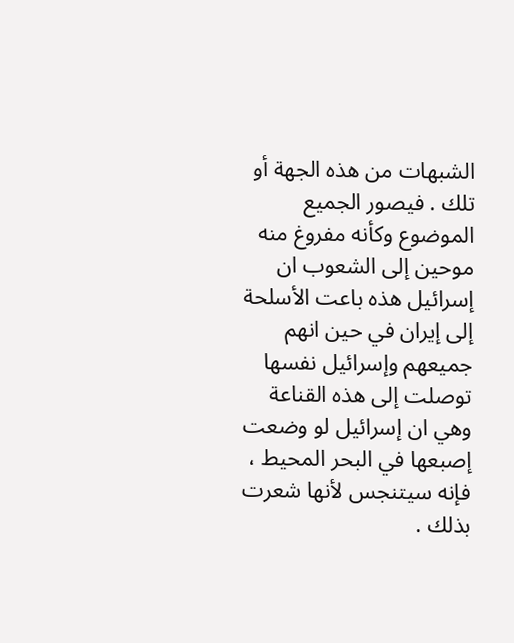الشبهات من هذه الجهة أو تلك . فيصور الجميع الموضوع وكأنه مفروغ منه موحين إلى الشعوب ان إسرائيل هذه باعت الأسلحة إلى إيران في حين انهم جميعهم وإسرائيل نفسها توصلت إلى هذه القناعة وهي ان إسرائيل لو وضعت إصبعها في البحر المحيط ، فإنه سيتنجس لأنها شعرت بذلك .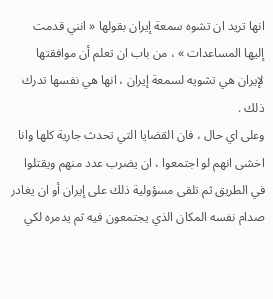انها تريد ان تشوه سمعة إيران بقولها « انني قدمت إليها المساعدات » ، من باب ان تعلم أن موافقتها لإيران هي تشويه لسمعة إيران ، انها هي نفسها تدرك ذلك .
وعلى اي حال ، فان القضايا التي تحدث جارية كلها وانا اخشى انهم لو اجتمعوا ، ان يضرب عدد منهم ويقتلوا في الطريق ثم تلقى مسؤولية ذلك على إيران أو ان يغادر صدام نفسه المكان الذي يجتمعون فيه ثم يدمره لكي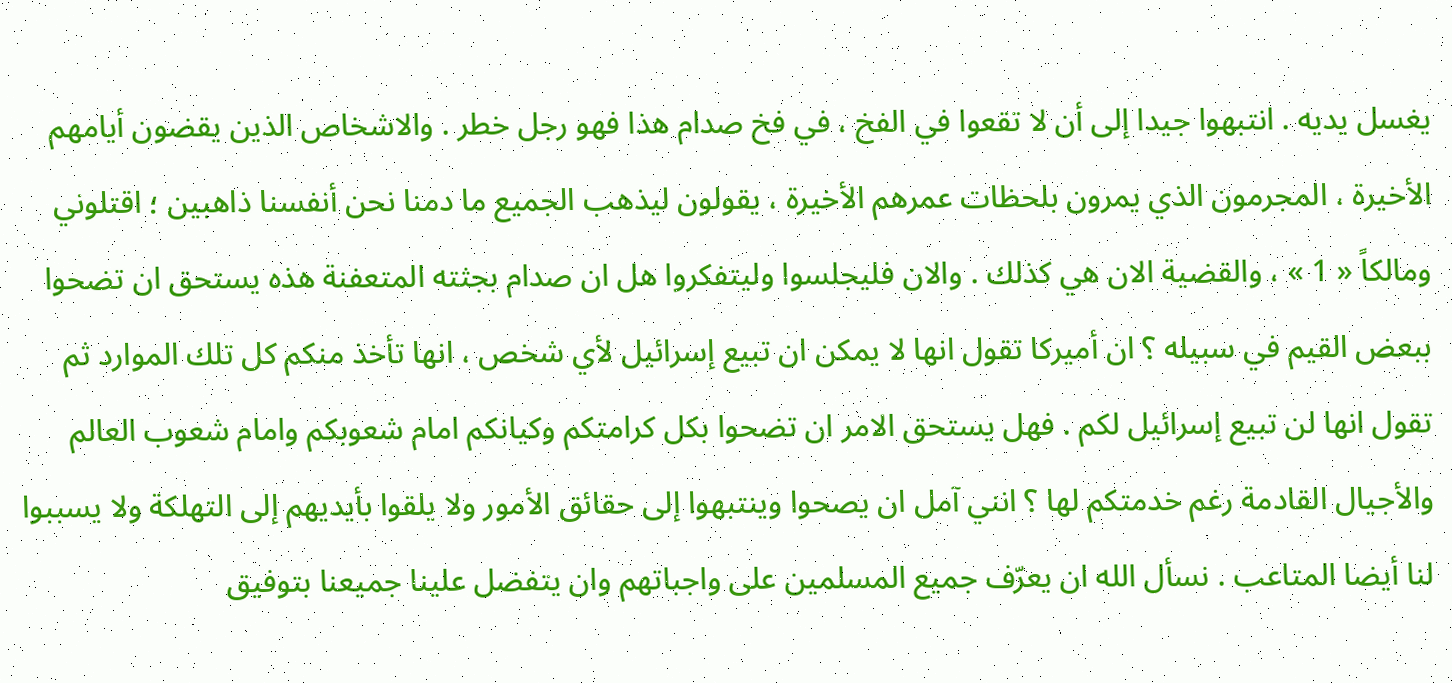يغسل يديه . انتبهوا جيدا إلى أن لا تقعوا في الفخ ، في فخ صدام هذا فهو رجل خطر . والاشخاص الذين يقضون أيامهم الأخيرة ، المجرمون الذي يمرون بلحظات عمرهم الأخيرة ، يقولون ليذهب الجميع ما دمنا نحن أنفسنا ذاهبين ؛ اقتلوني ومالكاً « 1 » ، والقضية الان هي كذلك . والان فليجلسوا وليتفكروا هل ان صدام بجثته المتعفنة هذه يستحق ان تضحوا ببعض القيم في سبيله ؟ ان أميركا تقول انها لا يمكن ان تبيع إسرائيل لأي شخص ، انها تأخذ منكم كل تلك الموارد ثم تقول انها لن تبيع إسرائيل لكم . فهل يستحق الامر ان تضحوا بكل كرامتكم وكيانكم امام شعوبكم وامام شعوب العالم والأجيال القادمة رغم خدمتكم لها ؟ انني آمل ان يصحوا وينتبهوا إلى حقائق الأمور ولا يلقوا بأيديهم إلى التهلكة ولا يسببوا لنا أيضا المتاعب . نسأل الله ان يعرّف جميع المسلمين على واجباتهم وان يتفضل علينا جميعنا بتوفيق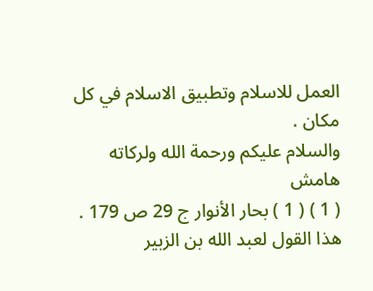العمل للاسلام وتطبيق الاسلام في كل مكان .
والسلام عليكم ورحمة الله ولركاته
هامش
( 1 ) ( 1 ) بحار الأنوار ج 29 ص 179 . هذا القول لعبد الله بن الزبير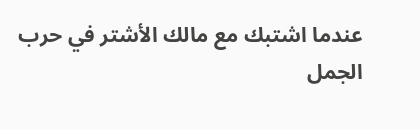عندما اشتبك مع مالك الأشتر في حرب الجمل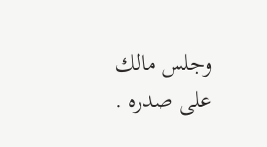وجلس مالك على صدره .